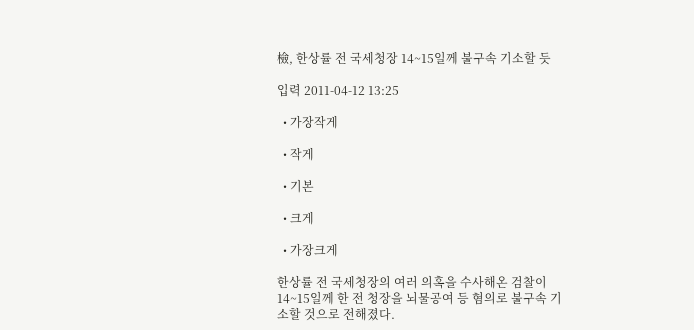檢, 한상률 전 국세청장 14~15일께 불구속 기소할 듯

입력 2011-04-12 13:25

  • 가장작게

  • 작게

  • 기본

  • 크게

  • 가장크게

한상률 전 국세청장의 여러 의혹을 수사해온 검찰이 14~15일께 한 전 청장을 뇌물공여 등 혐의로 불구속 기소할 것으로 전해졌다.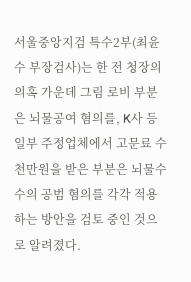서울중앙지검 특수2부(최윤수 부장검사)는 한 전 청장의 의혹 가운데 그림 로비 부분은 뇌물공여 혐의를, K사 등 일부 주정업체에서 고문료 수천만원을 받은 부분은 뇌물수수의 공범 혐의를 각각 적용하는 방안을 검토 중인 것으로 알려졌다.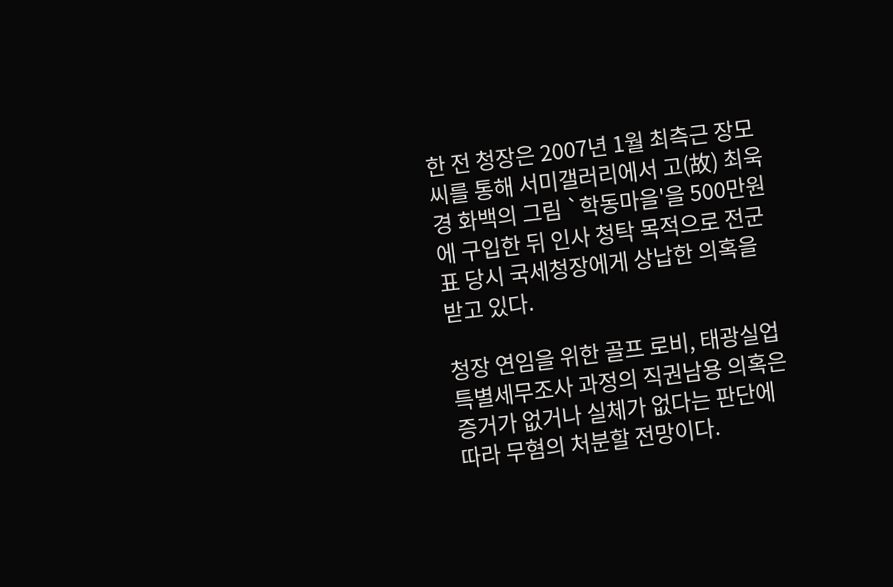한 전 청장은 2007년 1월 최측근 장모씨를 통해 서미갤러리에서 고(故) 최욱경 화백의 그림 `학동마을'을 500만원에 구입한 뒤 인사 청탁 목적으로 전군표 당시 국세청장에게 상납한 의혹을 받고 있다.

청장 연임을 위한 골프 로비, 태광실업 특별세무조사 과정의 직권남용 의혹은 증거가 없거나 실체가 없다는 판단에 따라 무혐의 처분할 전망이다.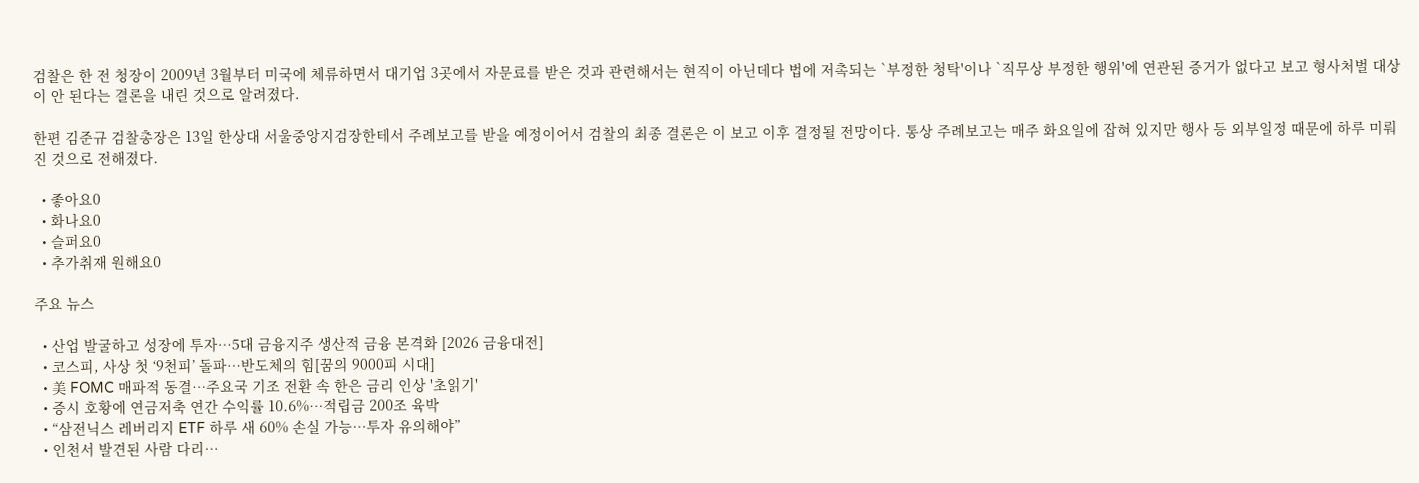검찰은 한 전 청장이 2009년 3월부터 미국에 체류하면서 대기업 3곳에서 자문료를 받은 것과 관련해서는 현직이 아닌데다 법에 저촉되는 `부정한 청탁'이나 `직무상 부정한 행위'에 연관된 증거가 없다고 보고 형사처벌 대상이 안 된다는 결론을 내린 것으로 알려졌다.

한편 김준규 검찰총장은 13일 한상대 서울중앙지검장한테서 주례보고를 받을 예정이어서 검찰의 최종 결론은 이 보고 이후 결정될 전망이다. 통상 주례보고는 매주 화요일에 잡혀 있지만 행사 등 외부일정 때문에 하루 미뤄진 것으로 전해졌다.

  • 좋아요0
  • 화나요0
  • 슬퍼요0
  • 추가취재 원해요0

주요 뉴스

  • 산업 발굴하고 성장에 투자⋯5대 금융지주 생산적 금융 본격화 [2026 금융대전]
  • 코스피, 사상 첫 ‘9천피’ 돌파…반도체의 힘[꿈의 9000피 시대]
  • 美 FOMC 매파적 동결…주요국 기조 전환 속 한은 금리 인상 '초읽기'
  • 증시 호황에 연금저축 연간 수익률 10.6%…적립금 200조 육박
  • “삼전닉스 레버리지 ETF 하루 새 60% 손실 가능…투자 유의해야”
  • 인천서 발견된 사람 다리…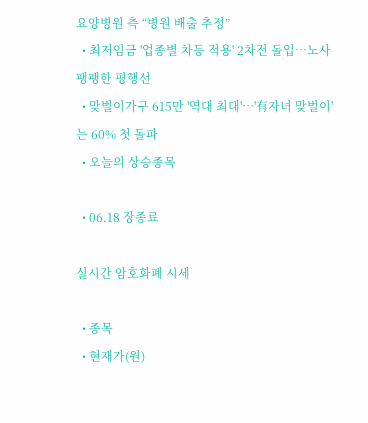요양병원 측 “병원 배출 추정”
  • 최저임금 '업종별 차등 적용' 2차전 돌입⋯노사 팽팽한 평행선
  • 맞벌이가구 615만 '역대 최대'…'有자녀 맞벌이'는 60% 첫 돌파
  • 오늘의 상승종목

  • 06.18 장종료

실시간 암호화폐 시세

  • 종목
  • 현재가(원)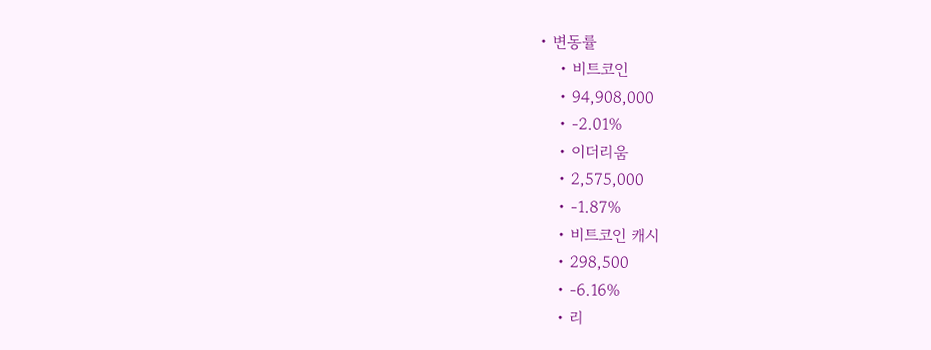• 변동률
    • 비트코인
    • 94,908,000
    • -2.01%
    • 이더리움
    • 2,575,000
    • -1.87%
    • 비트코인 캐시
    • 298,500
    • -6.16%
    • 리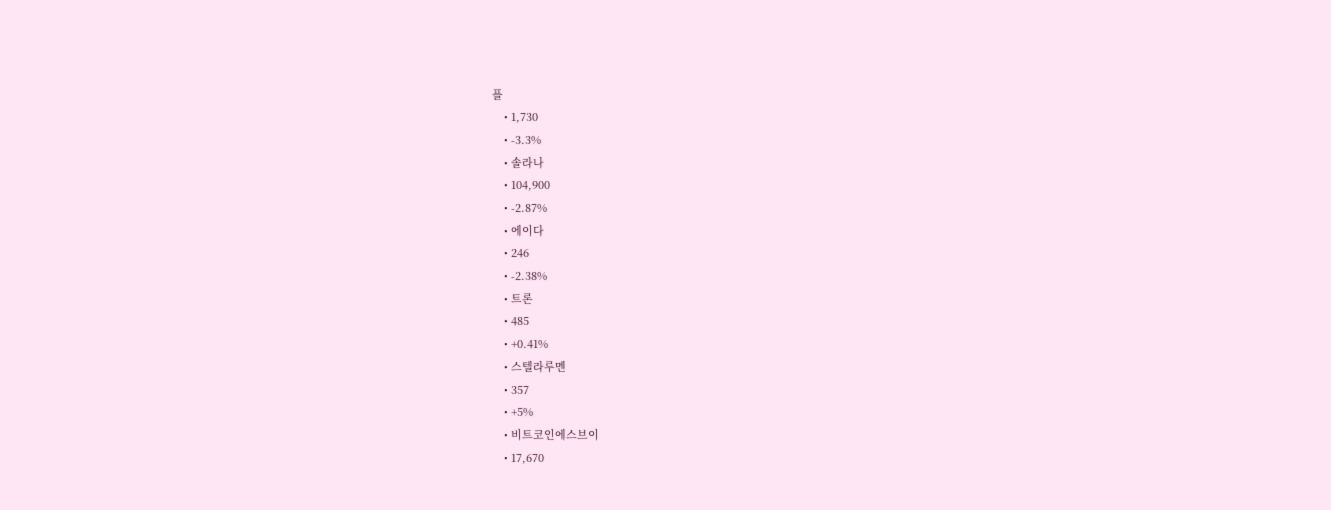플
    • 1,730
    • -3.3%
    • 솔라나
    • 104,900
    • -2.87%
    • 에이다
    • 246
    • -2.38%
    • 트론
    • 485
    • +0.41%
    • 스텔라루멘
    • 357
    • +5%
    • 비트코인에스브이
    • 17,670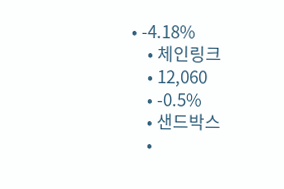• -4.18%
    • 체인링크
    • 12,060
    • -0.5%
    • 샌드박스
    •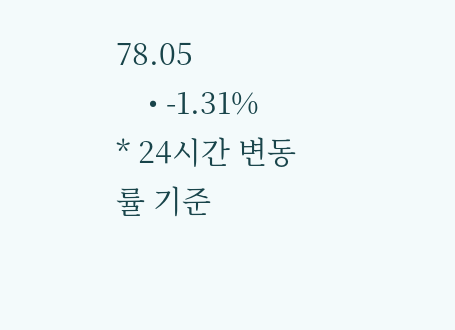78.05
    • -1.31%
* 24시간 변동률 기준